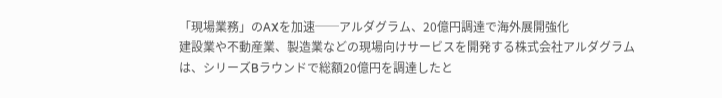「現場業務」のAXを加速──アルダグラム、20億円調達で海外展開強化
建設業や不動産業、製造業などの現場向けサービスを開発する株式会社アルダグラムは、シリーズBラウンドで総額20億円を調達したと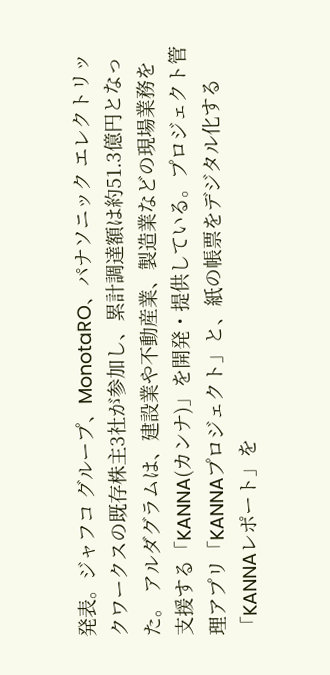発表。ジャフコ グループ、MonotaRO、パナソニック エレクトリックワークスの既存株主3社が参加し、累計調達額は約51.3億円となった。 アルダグラムは、建設業や不動産業、製造業などの現場業務を支援する「KANNA(カンナ)」を開発・提供している。プロジェクト管理アプリ「KANNAプロジェクト」と、紙の帳票をデジタル化する「KANNAレポート」を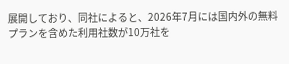展開しており、同社によると、2026年7月には国内外の無料プランを含めた利用社数が10万社を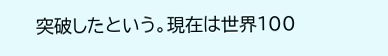突破したという。現在は世界100